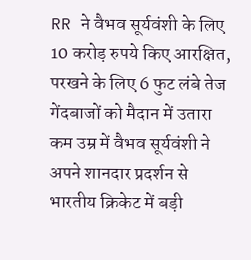RR ने वैभव सूर्यवंशी के लिए 10 करोड़ रुपये किए आरक्षित, परखने के लिए 6 फुट लंबे तेज गेंदबाजों को मैदान में उतारा
कम उम्र में वैभव सूर्यवंशी ने अपने शानदार प्रदर्शन से भारतीय क्रिकेट में बड़ी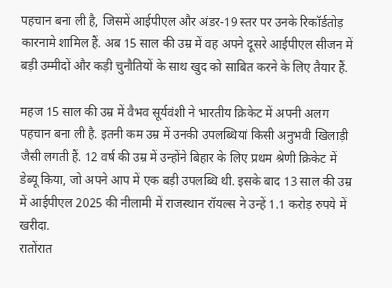पहचान बना ली है, जिसमें आईपीएल और अंडर-19 स्तर पर उनके रिकॉर्डतोड़ कारनामे शामिल हैं. अब 15 साल की उम्र में वह अपने दूसरे आईपीएल सीजन में बड़ी उम्मीदों और कड़ी चुनौतियों के साथ खुद को साबित करने के लिए तैयार हैं.

महज 15 साल की उम्र में वैभव सूर्यवंशी ने भारतीय क्रिकेट में अपनी अलग पहचान बना ली है. इतनी कम उम्र में उनकी उपलब्धियां किसी अनुभवी खिलाड़ी जैसी लगती हैं. 12 वर्ष की उम्र में उन्होंने बिहार के लिए प्रथम श्रेणी क्रिकेट में डेब्यू किया, जो अपने आप में एक बड़ी उपलब्धि थी. इसके बाद 13 साल की उम्र में आईपीएल 2025 की नीलामी में राजस्थान रॉयल्स ने उन्हें 1.1 करोड़ रुपये में खरीदा.
रातोंरात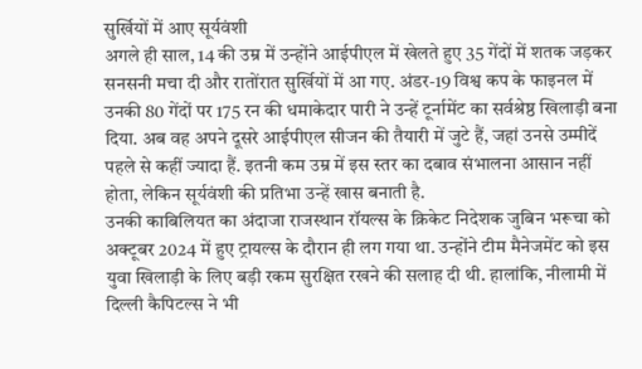सुर्खियों में आए सूर्यवंशी
अगले ही साल, 14 की उम्र में उन्होंने आईपीएल में खेलते हुए 35 गेंदों में शतक जड़कर सनसनी मचा दी और रातोंरात सुर्खियों में आ गए. अंडर-19 विश्व कप के फाइनल में उनकी 80 गेंदों पर 175 रन की धमाकेदार पारी ने उन्हें टूर्नामेंट का सर्वश्रेष्ठ खिलाड़ी बना दिया. अब वह अपने दूसरे आईपीएल सीजन की तैयारी में जुटे हैं, जहां उनसे उम्मीदें पहले से कहीं ज्यादा हैं. इतनी कम उम्र में इस स्तर का दबाव संभालना आसान नहीं होता, लेकिन सूर्यवंशी की प्रतिभा उन्हें खास बनाती है.
उनकी काबिलियत का अंदाजा राजस्थान रॉयल्स के क्रिकेट निदेशक जुबिन भरूचा को अक्टूबर 2024 में हुए ट्रायल्स के दौरान ही लग गया था. उन्होंने टीम मैनेजमेंट को इस युवा खिलाड़ी के लिए बड़ी रकम सुरक्षित रखने की सलाह दी थी. हालांकि, नीलामी में दिल्ली कैपिटल्स ने भी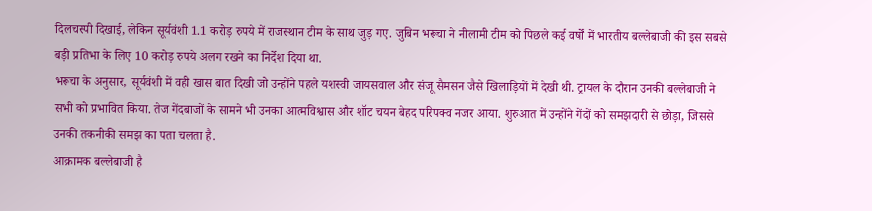दिलचस्पी दिखाई, लेकिन सूर्यवंशी 1.1 करोड़ रुपये में राजस्थान टीम के साथ जुड़ गए. जुबिन भरूचा ने नीलामी टीम को पिछले कई वर्षों में भारतीय बल्लेबाजी की इस सबसे बड़ी प्रतिभा के लिए 10 करोड़ रुपये अलग रखने का निर्देश दिया था.
भरूचा के अनुसार, सूर्यवंशी में वही खास बात दिखी जो उन्होंने पहले यशस्वी जायसवाल और संजू सैमसन जैसे खिलाड़ियों में देखी थी. ट्रायल के दौरान उनकी बल्लेबाजी ने सभी को प्रभावित किया. तेज गेंदबाजों के सामने भी उनका आत्मविश्वास और शॉट चयन बेहद परिपक्व नजर आया. शुरुआत में उन्होंने गेंदों को समझदारी से छोड़ा, जिससे उनकी तकनीकी समझ का पता चलता है.
आक्रामक बल्लेबाजी है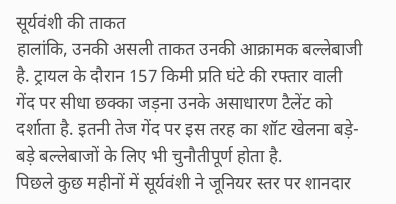सूर्यवंशी की ताकत
हालांकि, उनकी असली ताकत उनकी आक्रामक बल्लेबाजी है. ट्रायल के दौरान 157 किमी प्रति घंटे की रफ्तार वाली गेंद पर सीधा छक्का जड़ना उनके असाधारण टैलेंट को दर्शाता है. इतनी तेज गेंद पर इस तरह का शॉट खेलना बड़े-बड़े बल्लेबाजों के लिए भी चुनौतीपूर्ण होता है.
पिछले कुछ महीनों में सूर्यवंशी ने जूनियर स्तर पर शानदार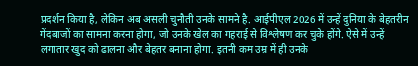प्रदर्शन किया है, लेकिन अब असली चुनौती उनके सामने है. आईपीएल 2026 में उन्हें दुनिया के बेहतरीन गेंदबाजों का सामना करना होगा, जो उनके खेल का गहराई से विश्लेषण कर चुके होंगे. ऐसे में उन्हें लगातार खुद को ढालना और बेहतर बनाना होगा. इतनी कम उम्र में ही उनके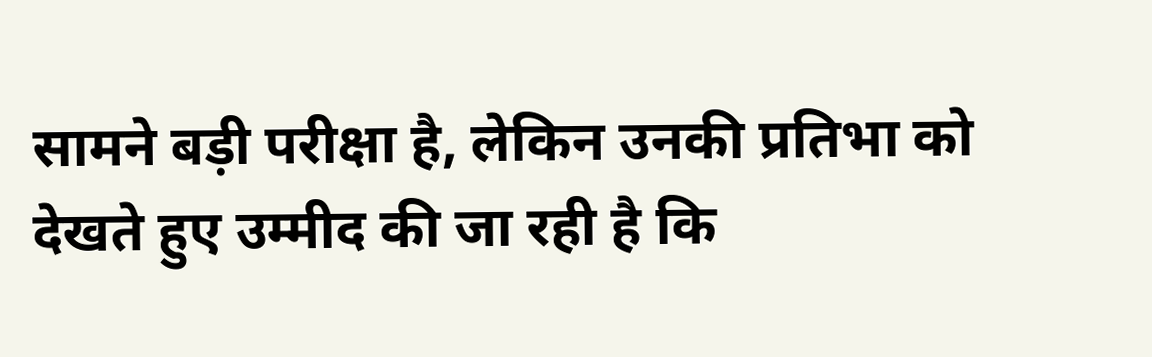सामने बड़ी परीक्षा है, लेकिन उनकी प्रतिभा को देखते हुए उम्मीद की जा रही है कि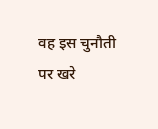वह इस चुनौती पर खरे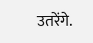उतरेंगे.